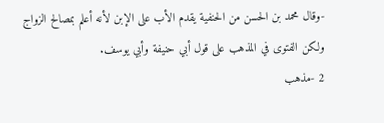-وقال محمد بن الحسن من الحنفية يقدم الأب على الإبن لأنه أعلم بمصالح الزواج ولكن الفتوى في المذهب على قول أبي حنيفة وأبي يوسف.
2 -مذهب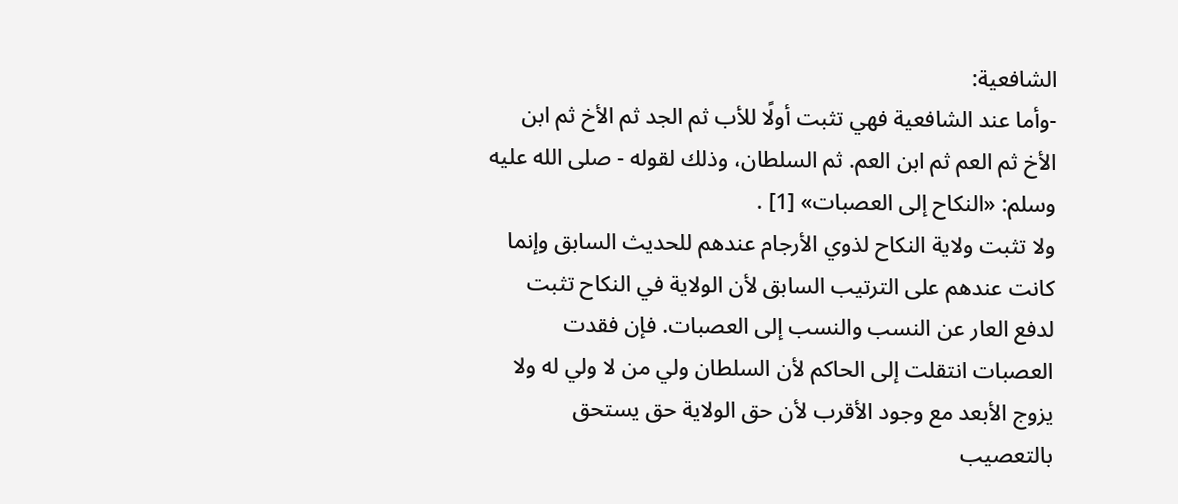الشافعية:
-وأما عند الشافعية فهي تثبت أولًا للأب ثم الجد ثم الأخ ثم ابن الأخ ثم العم ثم ابن العم. ثم السلطان، وذلك لقوله - صلى الله عليه وسلم: «النكاح إلى العصبات» [1] .
ولا تثبت ولاية النكاح لذوي الأرجام عندهم للحديث السابق وإنما كانت عندهم على الترتيب السابق لأن الولاية في النكاح تثبت لدفع العار عن النسب والنسب إلى العصبات. فإن فقدت العصبات انتقلت إلى الحاكم لأن السلطان ولي من لا ولي له ولا يزوج الأبعد مع وجود الأقرب لأن حق الولاية حق يستحق بالتعصيب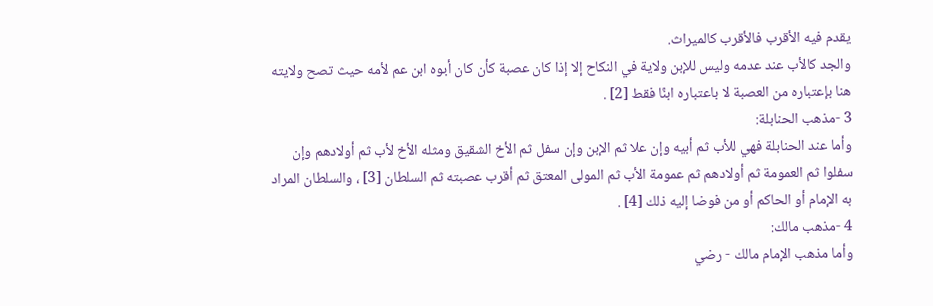يقدم فيه الأقرب فالأقرب كالميراث.
والجد كالأب عند عدمه وليس للإبن ولاية في النكاح إلا إذا كان عصبة كأن كان أبوه ابن عم لأمه حيث تصح ولايته هنا بإعتباره من العصبة لا باعتباره ابنًا فقط [2] .
3 -مذهب الحنابلة:
وأما عند الحنابلة فهي للأب ثم أبيه وإن علا ثم الإبن وإن سفل ثم الأخ الشقيق ومثله الأخ لأب ثم أولادهم وإن سفلوا ثم العمومة ثم أولادهم ثم عمومة الأب ثم المولى المعتق ثم أقرب عصبته ثم السلطان [3] ، والسلطان المراد به الإمام أو الحاكم أو من فوضا إليه ذلك [4] .
4 -مذهب مالك:
وأما مذهب الإمام مالك - رضي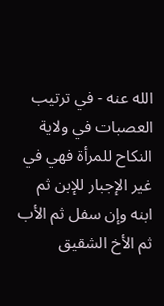الله عنه - في ترتيب العصبات في ولاية النكاح للمرأة فهي في غير الإجبار للإبن ثم ابنه وإن سفل ثم الأب ثم الأخ الشقيق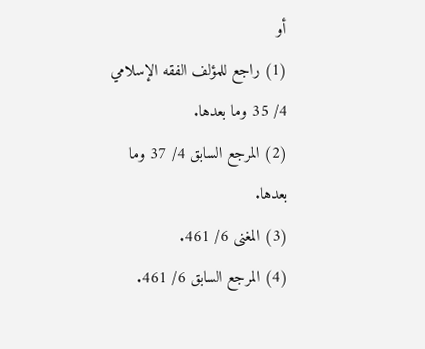أو
(1) راجع للمؤلف الفقه الإسلامي 4/ 35 وما بعدها.
(2) المرجع السابق 4/ 37 وما بعدها.
(3) المغنى 6/ 461.
(4) المرجع السابق 6/ 461.